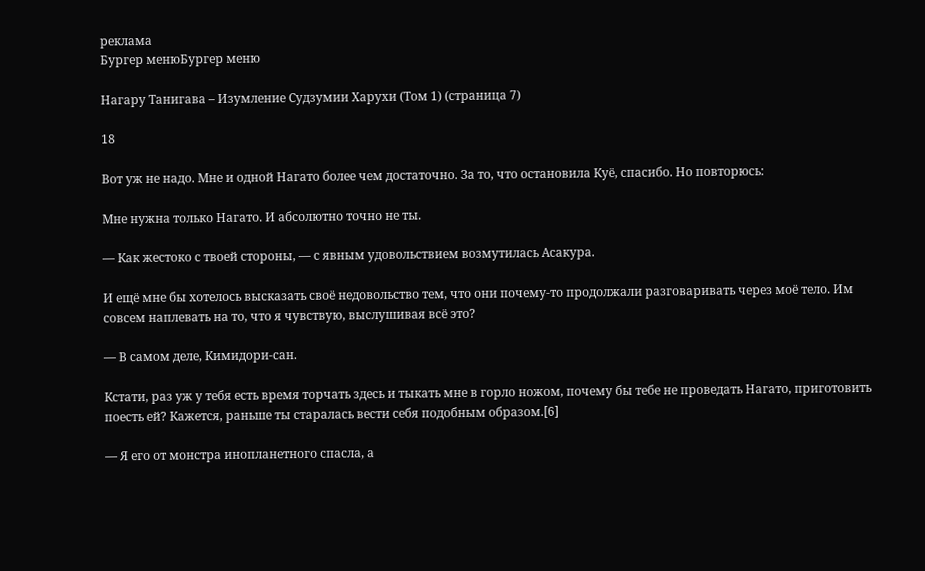реклама
Бургер менюБургер меню

Нагару Танигава – Изумление Судзумии Харухи (Том 1) (страница 7)

18

Вот уж не надо. Мне и одной Нагато более чем достаточно. За то, что остановила Куё, спасибо. Но повторюсь:

Мне нужна только Нагато. И абсолютно точно не ты.

— Как жестоко с твоей стороны, — с явным удовольствием возмутилась Асакура.

И ещё мне бы хотелось высказать своё недовольство тем, что они почему-то продолжали разговаривать через моё тело. Им совсем наплевать на то, что я чувствую, выслушивая всё это?

— В самом деле, Кимидори-сан.

Кстати, раз уж у тебя есть время торчать здесь и тыкать мне в горло ножом, почему бы тебе не проведать Нагато, приготовить поесть ей? Кажется, раньше ты старалась вести себя подобным образом.[6]

— Я его от монстра инопланетного спасла, а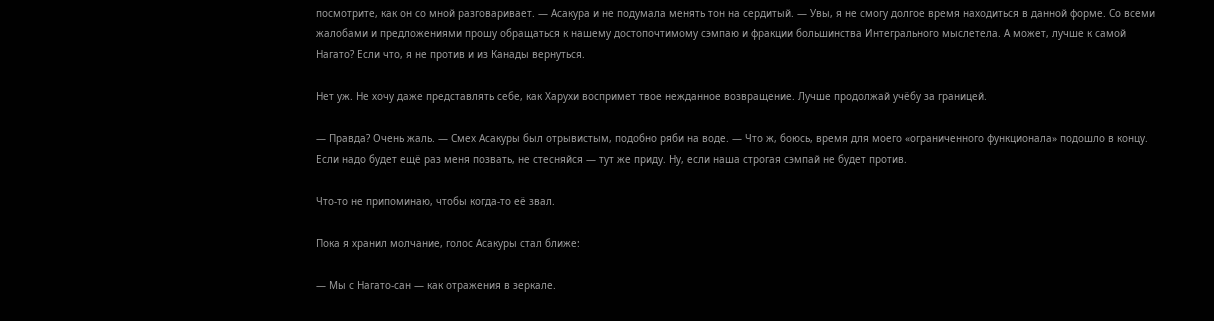посмотрите, как он со мной разговаривает. — Асакура и не подумала менять тон на сердитый. — Увы, я не смогу долгое время находиться в данной форме. Со всеми жалобами и предложениями прошу обращаться к нашему достопочтимому сэмпаю и фракции большинства Интегрального мыслетела. А может, лучше к самой Нагато? Если что, я не против и из Канады вернуться.

Нет уж. Не хочу даже представлять себе, как Харухи воспримет твое нежданное возвращение. Лучше продолжай учёбу за границей.

— Правда? Очень жаль. — Смех Асакуры был отрывистым, подобно ряби на воде. — Что ж, боюсь, время для моего «ограниченного функционала» подошло в концу. Если надо будет ещё раз меня позвать, не стесняйся — тут же приду. Ну, если наша строгая сэмпай не будет против.

Что-то не припоминаю, чтобы когда-то её звал.

Пока я хранил молчание, голос Асакуры стал ближе:

— Мы с Нагато-сан — как отражения в зеркале.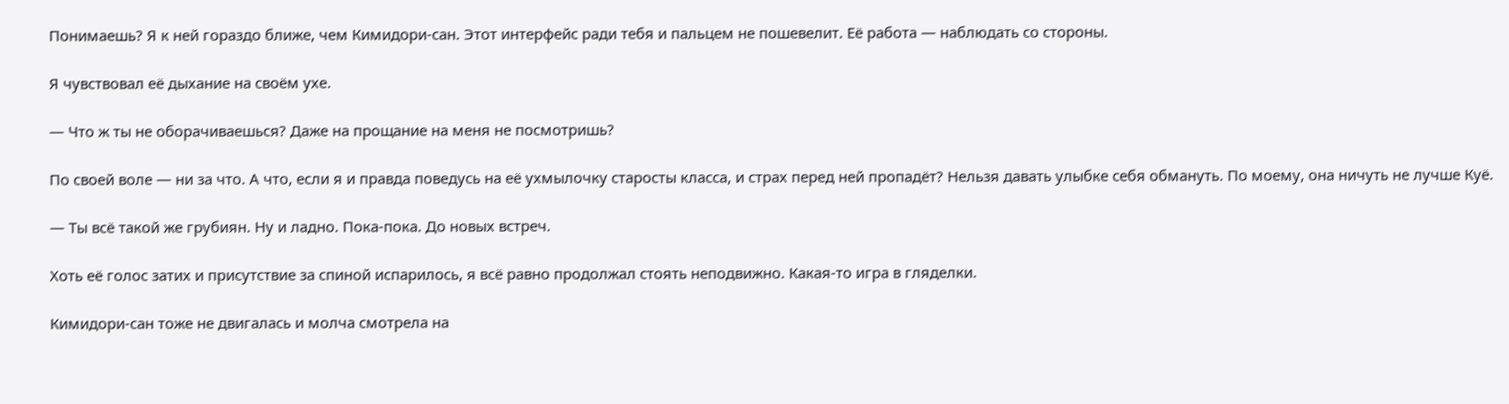Понимаешь? Я к ней гораздо ближе, чем Кимидори-сан. Этот интерфейс ради тебя и пальцем не пошевелит. Её работа — наблюдать со стороны.

Я чувствовал её дыхание на своём ухе.

— Что ж ты не оборачиваешься? Даже на прощание на меня не посмотришь?

По своей воле — ни за что. А что, если я и правда поведусь на её ухмылочку старосты класса, и страх перед ней пропадёт? Нельзя давать улыбке себя обмануть. По моему, она ничуть не лучше Куё.

— Ты всё такой же грубиян. Ну и ладно. Пока-пока. До новых встреч.

Хоть её голос затих и присутствие за спиной испарилось, я всё равно продолжал стоять неподвижно. Какая-то игра в гляделки.

Кимидори-сан тоже не двигалась и молча смотрела на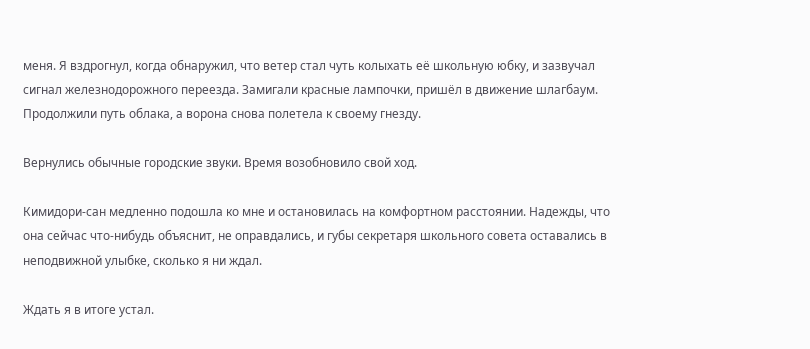меня. Я вздрогнул, когда обнаружил, что ветер стал чуть колыхать её школьную юбку, и зазвучал сигнал железнодорожного переезда. Замигали красные лампочки, пришёл в движение шлагбаум. Продолжили путь облака, а ворона снова полетела к своему гнезду.

Вернулись обычные городские звуки. Время возобновило свой ход.

Кимидори-сан медленно подошла ко мне и остановилась на комфортном расстоянии. Надежды, что она сейчас что-нибудь объяснит, не оправдались, и губы секретаря школьного совета оставались в неподвижной улыбке, сколько я ни ждал.

Ждать я в итоге устал.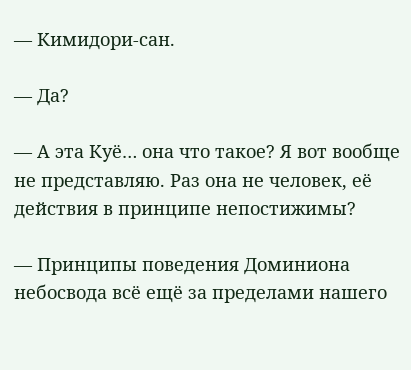— Кимидори-сан.

— Да?

— А эта Куё… она что такое? Я вот вообще не представляю. Раз она не человек, её действия в принципе непостижимы?

— Принципы поведения Доминиона небосвода всё ещё за пределами нашего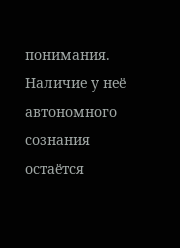понимания. Наличие у неё автономного сознания остаётся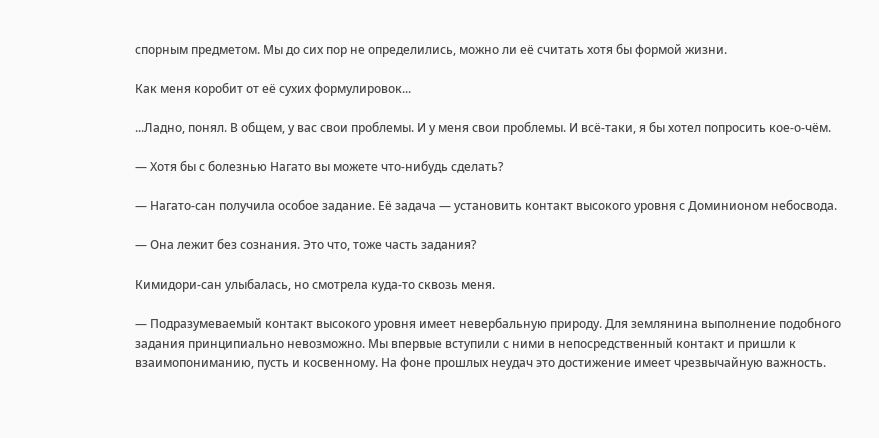спорным предметом. Мы до сих пор не определились, можно ли её считать хотя бы формой жизни.

Как меня коробит от её сухих формулировок...

...Ладно, понял. В общем, у вас свои проблемы. И у меня свои проблемы. И всё-таки, я бы хотел попросить кое-о-чём.

— Хотя бы с болезнью Нагато вы можете что-нибудь сделать?

— Нагато-сан получила особое задание. Её задача — установить контакт высокого уровня с Доминионом небосвода.

— Она лежит без сознания. Это что, тоже часть задания?

Кимидори-сан улыбалась, но смотрела куда-то сквозь меня.

— Подразумеваемый контакт высокого уровня имеет невербальную природу. Для землянина выполнение подобного задания принципиально невозможно. Мы впервые вступили с ними в непосредственный контакт и пришли к взаимопониманию, пусть и косвенному. На фоне прошлых неудач это достижение имеет чрезвычайную важность.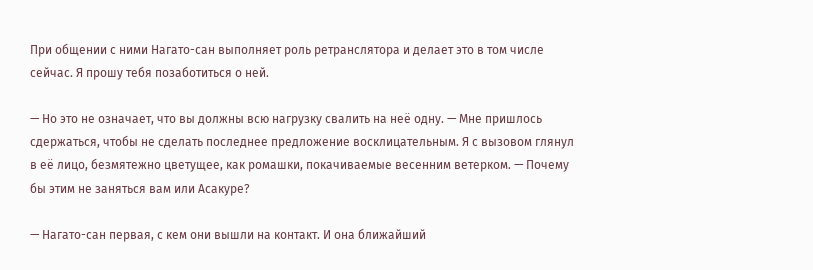При общении с ними Нагато-сан выполняет роль ретранслятора и делает это в том числе сейчас. Я прошу тебя позаботиться о ней.

— Но это не означает, что вы должны всю нагрузку свалить на неё одну. — Мне пришлось сдержаться, чтобы не сделать последнее предложение восклицательным. Я с вызовом глянул в её лицо, безмятежно цветущее, как ромашки, покачиваемые весенним ветерком. — Почему бы этим не заняться вам или Асакуре?

— Нагато-сан первая, с кем они вышли на контакт. И она ближайший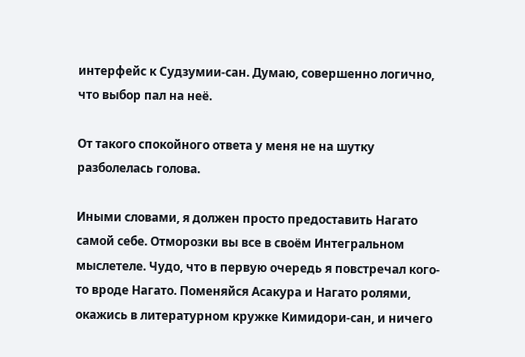интерфейс к Судзумии-сан. Думаю, совершенно логично, что выбор пал на неё.

От такого спокойного ответа у меня не на шутку разболелась голова.

Иными словами, я должен просто предоставить Нагато самой себе. Отморозки вы все в своём Интегральном мыслетеле. Чудо, что в первую очередь я повстречал кого-то вроде Нагато. Поменяйся Асакура и Нагато ролями, окажись в литературном кружке Кимидори-сан, и ничего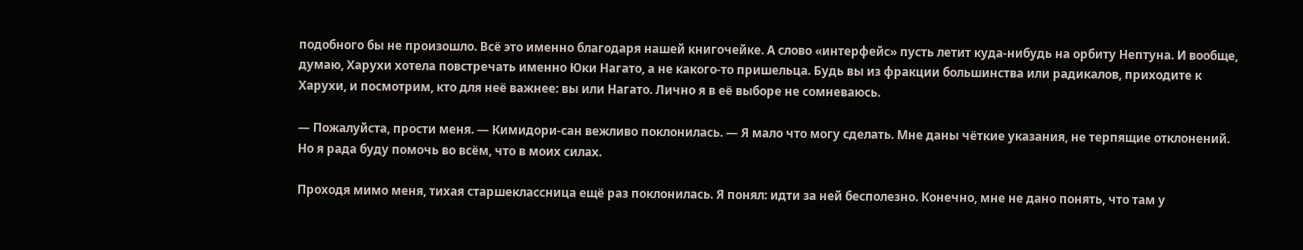подобного бы не произошло. Всё это именно благодаря нашей книгочейке. А слово «интерфейс» пусть летит куда-нибудь на орбиту Нептуна. И вообще, думаю, Харухи хотела повстречать именно Юки Нагато, а не какого-то пришельца. Будь вы из фракции большинства или радикалов, приходите к Харухи, и посмотрим, кто для неё важнее: вы или Нагато. Лично я в её выборе не сомневаюсь.

— Пожалуйста, прости меня. — Кимидори-сан вежливо поклонилась. — Я мало что могу сделать. Мне даны чёткие указания, не терпящие отклонений. Но я рада буду помочь во всём, что в моих силах.

Проходя мимо меня, тихая старшеклассница ещё раз поклонилась. Я понял: идти за ней бесполезно. Конечно, мне не дано понять, что там у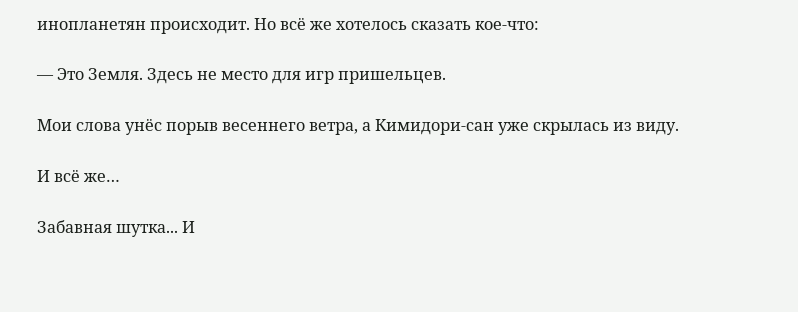инопланетян происходит. Но всё же хотелось сказать кое-что:

— Это Земля. Здесь не место для игр пришельцев.

Мои слова унёс порыв весеннего ветра, а Кимидори-сан уже скрылась из виду.

И всё же…

Забавная шутка... И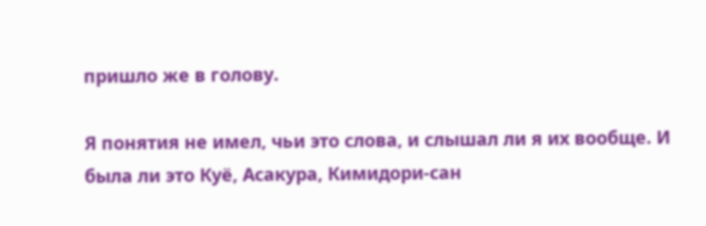пришло же в голову.

Я понятия не имел, чьи это слова, и слышал ли я их вообще. И была ли это Куё, Асакура, Кимидори-сан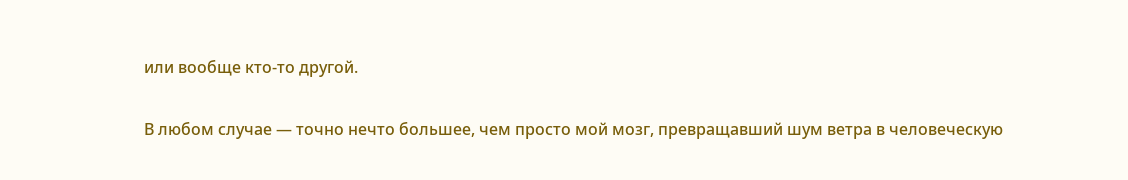или вообще кто-то другой.

В любом случае — точно нечто большее, чем просто мой мозг, превращавший шум ветра в человеческую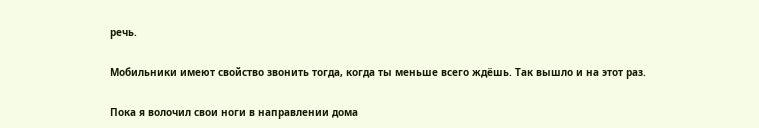речь.

Мобильники имеют свойство звонить тогда, когда ты меньше всего ждёшь. Так вышло и на этот раз.

Пока я волочил свои ноги в направлении дома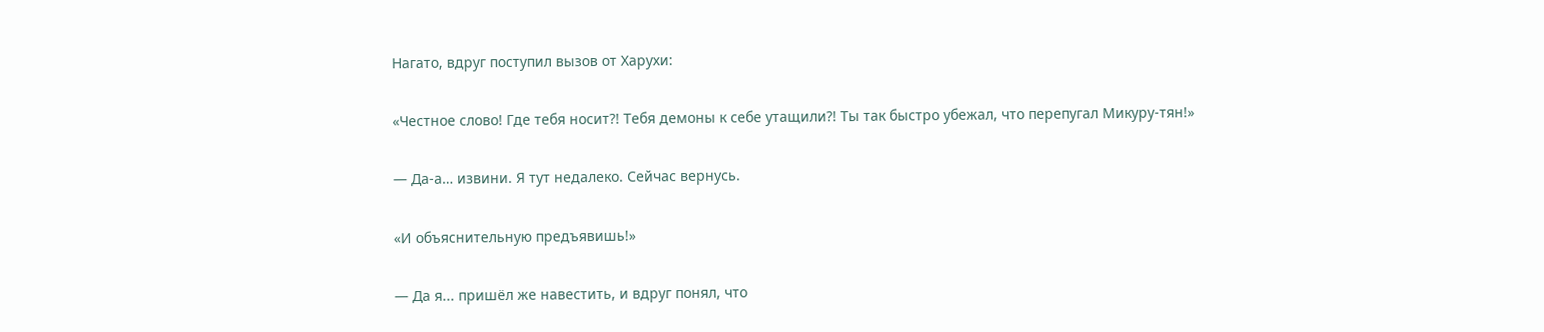Нагато, вдруг поступил вызов от Харухи:

«Честное слово! Где тебя носит?! Тебя демоны к себе утащили?! Ты так быстро убежал, что перепугал Микуру-тян!»

— Да-а… извини. Я тут недалеко. Сейчас вернусь.

«И объяснительную предъявишь!»

— Да я... пришёл же навестить, и вдруг понял, что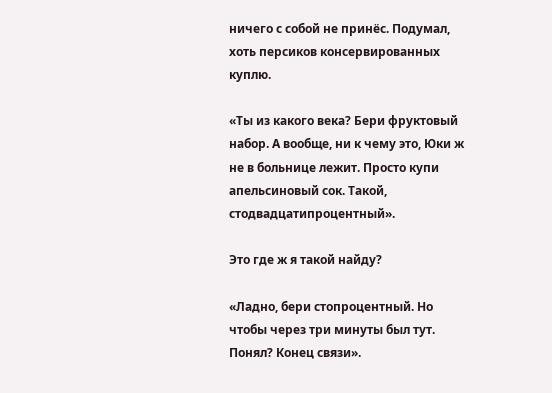ничего с собой не принёс. Подумал, хоть персиков консервированных куплю.

«Ты из какого века? Бери фруктовый набор. А вообще, ни к чему это, Юки ж не в больнице лежит. Просто купи апельсиновый сок. Такой, стодвадцатипроцентный».

Это где ж я такой найду?

«Ладно, бери стопроцентный. Но чтобы через три минуты был тут. Понял? Конец связи».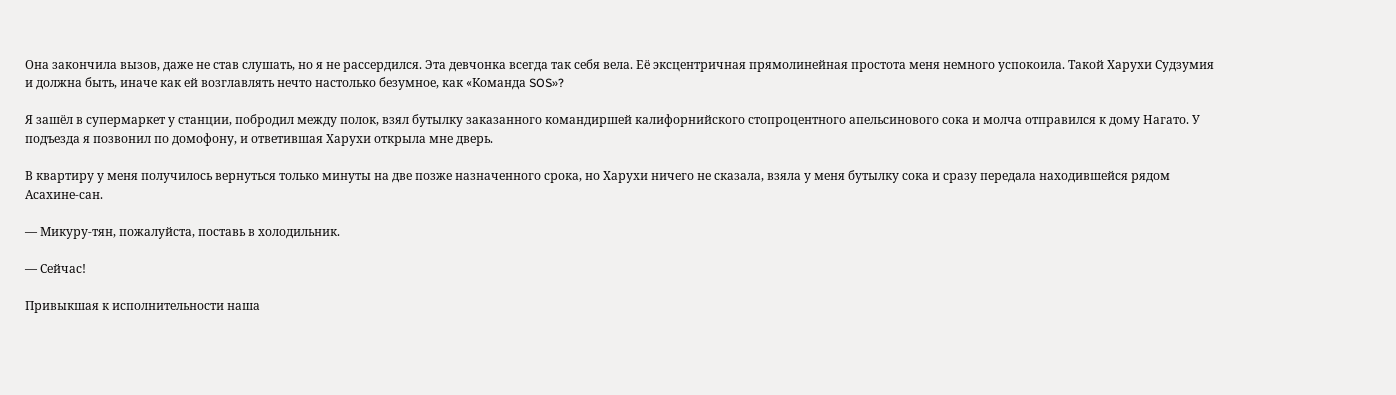Она закончила вызов, даже не став слушать, но я не рассердился. Эта девчонка всегда так себя вела. Её эксцентричная прямолинейная простота меня немного успокоила. Такой Харухи Судзумия и должна быть, иначе как ей возглавлять нечто настолько безумное, как «Команда SOS»?

Я зашёл в супермаркет у станции, побродил между полок, взял бутылку заказанного командиршей калифорнийского стопроцентного апельсинового сока и молча отправился к дому Нагато. У подъезда я позвонил по домофону, и ответившая Харухи открыла мне дверь.

В квартиру у меня получилось вернуться только минуты на две позже назначенного срока, но Харухи ничего не сказала, взяла у меня бутылку сока и сразу передала находившейся рядом Асахине-сан.

— Микуру-тян, пожалуйста, поставь в холодильник.

— Сейчас!

Привыкшая к исполнительности наша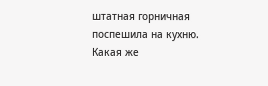штатная горничная поспешила на кухню. Какая же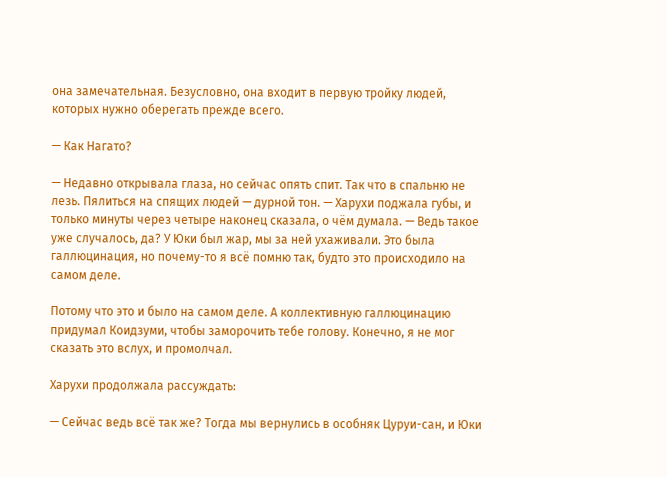она замечательная. Безусловно, она входит в первую тройку людей, которых нужно оберегать прежде всего.

— Как Нагато?

— Недавно открывала глаза, но сейчас опять спит. Так что в спальню не лезь. Пялиться на спящих людей — дурной тон. — Харухи поджала губы, и только минуты через четыре наконец сказала, о чём думала. — Ведь такое уже случалось, да? У Юки был жар, мы за ней ухаживали. Это была галлюцинация, но почему-то я всё помню так, будто это происходило на самом деле.

Потому что это и было на самом деле. А коллективную галлюцинацию придумал Коидзуми, чтобы заморочить тебе голову. Конечно, я не мог сказать это вслух, и промолчал.

Харухи продолжала рассуждать:

— Сейчас ведь всё так же? Тогда мы вернулись в особняк Цуруи-сан, и Юки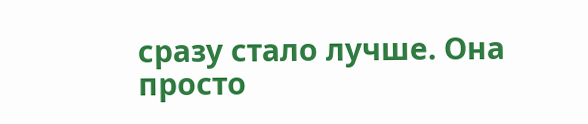сразу стало лучше. Она просто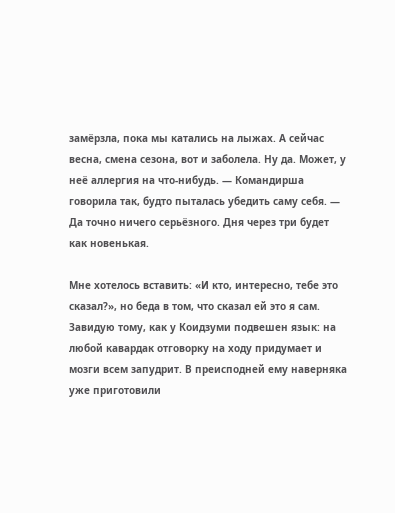замёрзла, пока мы катались на лыжах. А сейчас весна, смена сезона, вот и заболела. Ну да. Может, у неё аллергия на что-нибудь. — Командирша говорила так, будто пыталась убедить саму себя. — Да точно ничего серьёзного. Дня через три будет как новенькая.

Мне хотелось вставить: «И кто, интересно, тебе это сказал?», но беда в том, что сказал ей это я сам. Завидую тому, как у Коидзуми подвешен язык: на любой кавардак отговорку на ходу придумает и мозги всем запудрит. В преисподней ему наверняка уже приготовили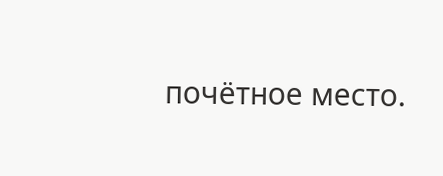почётное место.